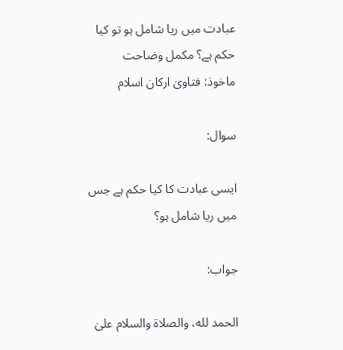عبادت میں ریا شامل ہو تو کیا حکم ہے؟ مکمل وضاحت
ماخوذ: فتاویٰ ارکان اسلام

سوال:

ایسی عبادت کا کیا حکم ہے جس میں ریا شامل ہو؟

جواب:

الحمد لله، والصلاة والسلام علىٰ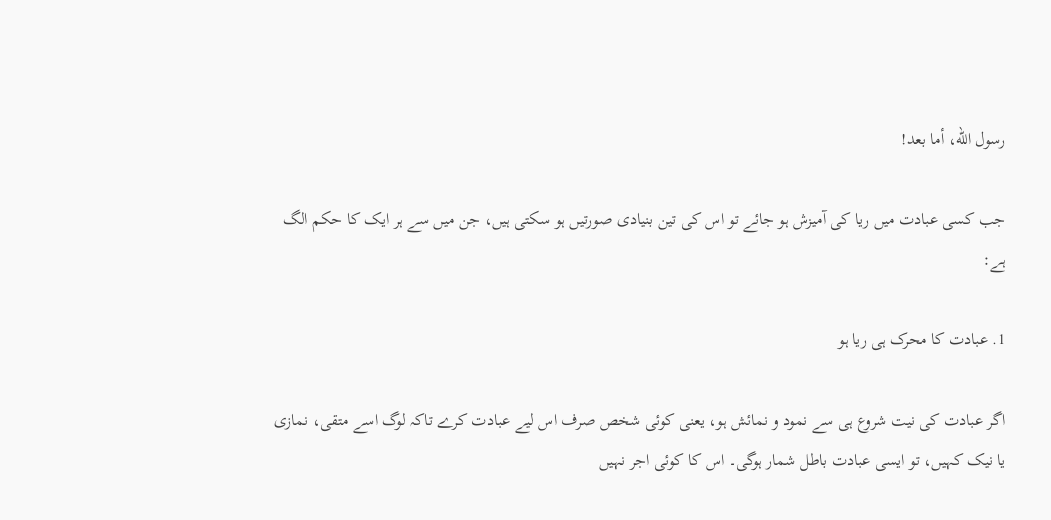رسول الله، أما بعد!

جب کسی عبادت میں ریا کی آمیزش ہو جائے تو اس کی تین بنیادی صورتیں ہو سکتی ہیں، جن میں سے ہر ایک کا حکم الگ ہے:

1. عبادت کا محرک ہی ریا ہو

اگر عبادت کی نیت شروع ہی سے نمود و نمائش ہو، یعنی کوئی شخص صرف اس لیے عبادت کرے تاکہ لوگ اسے متقی، نمازی یا نیک کہیں، تو ایسی عبادت باطل شمار ہوگی۔ اس کا کوئی اجر نہیں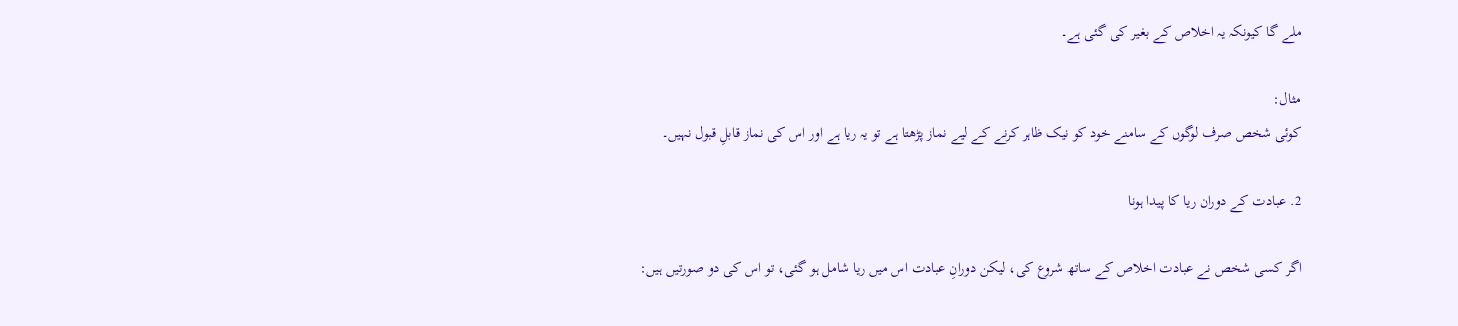ملے گا کیونکہ یہ اخلاص کے بغیر کی گئی ہے۔

مثال:
کوئی شخص صرف لوگوں کے سامنے خود کو نیک ظاہر کرنے کے لیے نماز پڑھتا ہے تو یہ ریا ہے اور اس کی نماز قابلِ قبول نہیں۔

2. عبادت کے دوران ریا کا پیدا ہونا

اگر کسی شخص نے عبادت اخلاص کے ساتھ شروع کی، لیکن دورانِ عبادت اس میں ریا شامل ہو گئی، تو اس کی دو صورتیں ہیں: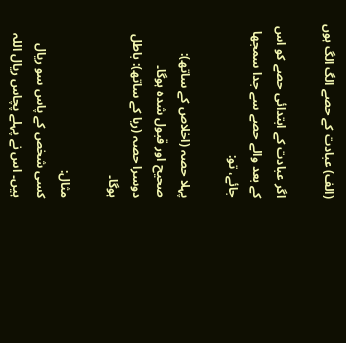(الف) عبادت کے حصے الگ الگ ہوں

اگر عبادت کے ابتدائی حصے کو اس کے بعد والے حصے سے جدا سمجھا جائے، تو:

پہلا حصہ (اخلاص کے ساتھ): صحیح اور قبول شدہ ہوگا۔
دوسرا حصہ (ریا کے ساتھ): باطل ہوگا۔

مثال:
کسی شخص کے پاس سو ریال ہیں۔ اس نے پہلے پچاس ریال اللہ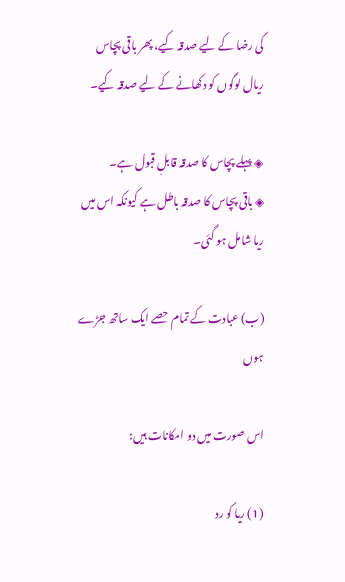کی رضا کے لیے صدقہ کیے، پھر باقی پچاس ریال لوگوں کو دکھانے کے لیے صدقہ کیے۔

◈ پہلے پچاس کا صدقہ قابلِ قبول ہے۔
◈ باقی پچاس کا صدقہ باطل ہے کیونکہ اس میں ریا شامل ہو گئی۔

(ب) عبادت کے تمام حصے ایک ساتھ جڑے ہوں

اس صورت میں دو امکانات ہیں:

(1) ریا کو رد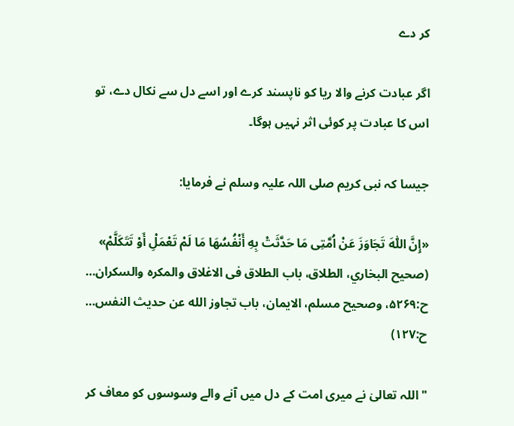کر دے

اگر عبادت کرنے والا ریا کو ناپسند کرے اور اسے دل سے نکال دے، تو اس کا عبادت پر کوئی اثر نہیں ہوگا۔

جیسا کہ نبی کریم صلی اللہ علیہ وسلم نے فرمایا:

«إِنَّ اللّٰهَ تَجَاوَزَ عَنْ اُمَّتِی مَا حَدَّثَتْ بِهِ أَنْفُسُهَا مَا لَمْ تَعْمَلِْ أَوْ تَتَکَلَّمْ»
(صحیح البخاري، الطلاق، باب الطلاق فی الاغلاق والمکرہ والسکران… ح:۵۲۶۹، وصحیح مسلم، الایمان، باب تجاوز الله عن حدیث النفس… ح:۱۲۷)

"اللہ تعالیٰ نے میری امت کے دل میں آنے والے وسوسوں کو معاف کر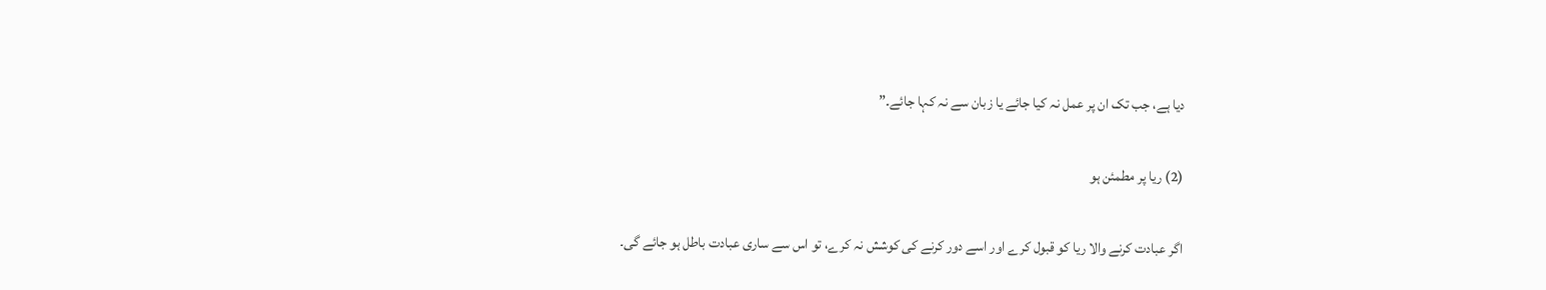دیا ہے، جب تک ان پر عمل نہ کیا جائے یا زبان سے نہ کہا جائے۔”

(2) ریا پر مطمئن ہو

اگر عبادت کرنے والا ریا کو قبول کرے اور اسے دور کرنے کی کوشش نہ کرے، تو اس سے ساری عبادت باطل ہو جائے گی۔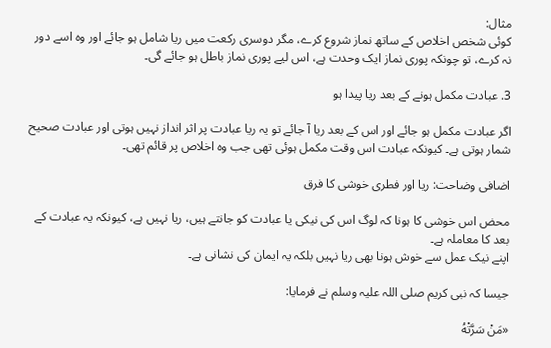مثال:
کوئی شخص اخلاص کے ساتھ نماز شروع کرے، مگر دوسری رکعت میں ریا شامل ہو جائے اور وہ اسے دور نہ کرے، تو چونکہ پوری نماز ایک وحدت ہے، اس لیے پوری نماز باطل ہو جائے گی۔

3. عبادت مکمل ہونے کے بعد ریا پیدا ہو

اگر عبادت مکمل ہو جائے اور اس کے بعد ریا آ جائے تو یہ ریا عبادت پر اثر انداز نہیں ہوتی اور عبادت صحیح شمار ہوتی ہے۔ کیونکہ عبادت اس وقت مکمل ہوئی تھی جب وہ اخلاص پر قائم تھی۔

اضافی وضاحت: ریا اور فطری خوشی کا فرق

محض اس خوشی کا ہونا کہ لوگ اس کی نیکی یا عبادت کو جانتے ہیں، ریا نہیں ہے، کیونکہ یہ عبادت کے بعد کا معاملہ ہے۔
اپنے نیک عمل سے خوش ہونا بھی ریا نہیں بلکہ یہ ایمان کی نشانی ہے۔

جیسا کہ نبی کریم صلی اللہ علیہ وسلم نے فرمایا:

«مَنْ سَرَّتْهُ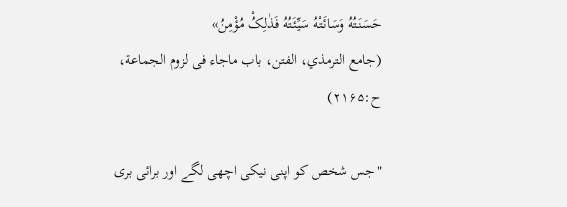حَسَنَتُهُ وَسَائَتْهُ سَيِّئَتُهُ فَذٰلِکُْ مُؤْمِنُ»
(جامع الترمذي، الفتن، باب ماجاء فی لزوم الجماعة، ح:۲۱۶۵)

"جس شخص کو اپنی نیکی اچھی لگے اور برائی بری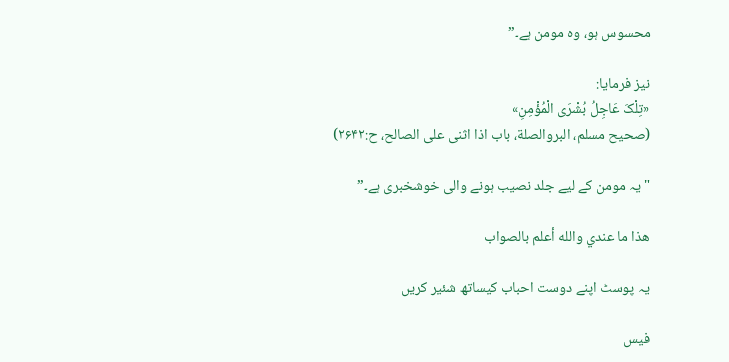محسوس ہو، وہ مومن ہے۔”

نیز فرمایا:
«تِلْکَ عَاجِلُ بُشْرَی الْمُؤْمِنِ»
(صحیح مسلم، البروالصلة، باب اذا اثنی علی الصالح، ح:۲۶۴۲)

"یہ مومن کے لیے جلد نصیب ہونے والی خوشخبری ہے۔”

ھذا ما عندي والله أعلم بالصواب

یہ پوسٹ اپنے دوست احباب کیساتھ شئیر کریں

فیس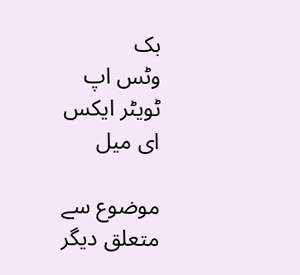بک
وٹس اپ
ٹویٹر ایکس
ای میل

موضوع سے متعلق دیگر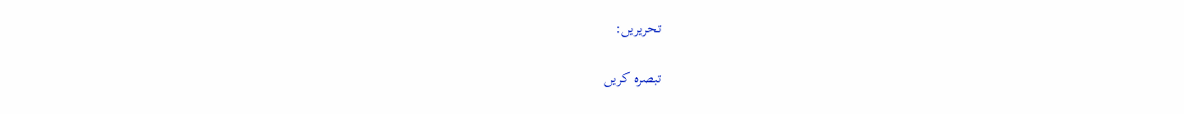تحریریں:

تبصرہ کریں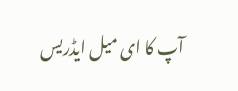آپ کا ای میل ایڈریس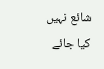شائع نہیں کیا جائے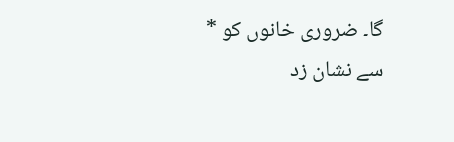گا۔ ضروری خانوں کو * سے نشان زد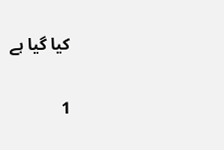کیا گیا ہے

1